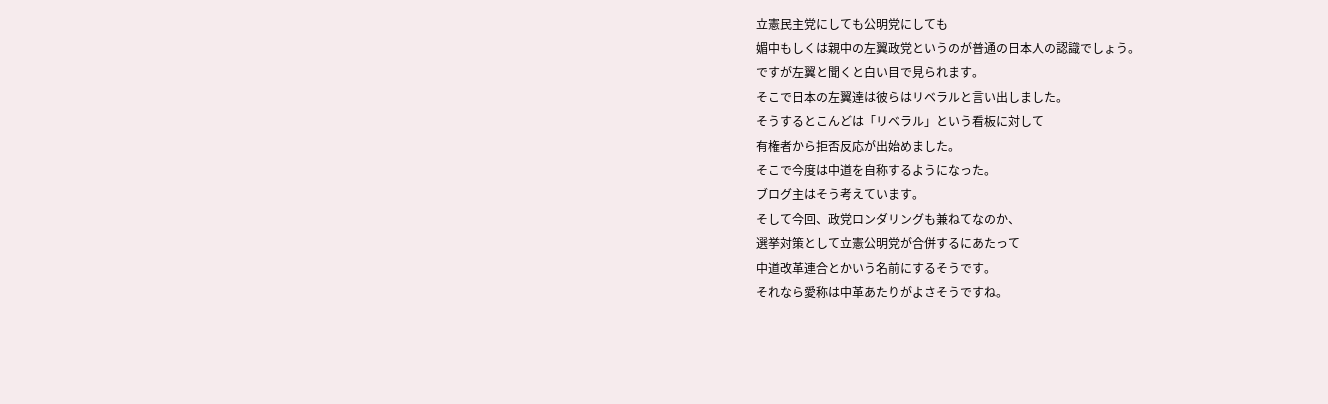立憲民主党にしても公明党にしても
媚中もしくは親中の左翼政党というのが普通の日本人の認識でしょう。
ですが左翼と聞くと白い目で見られます。
そこで日本の左翼達は彼らはリベラルと言い出しました。
そうするとこんどは「リベラル」という看板に対して
有権者から拒否反応が出始めました。
そこで今度は中道を自称するようになった。
ブログ主はそう考えています。
そして今回、政党ロンダリングも兼ねてなのか、
選挙対策として立憲公明党が合併するにあたって
中道改革連合とかいう名前にするそうです。
それなら愛称は中革あたりがよさそうですね。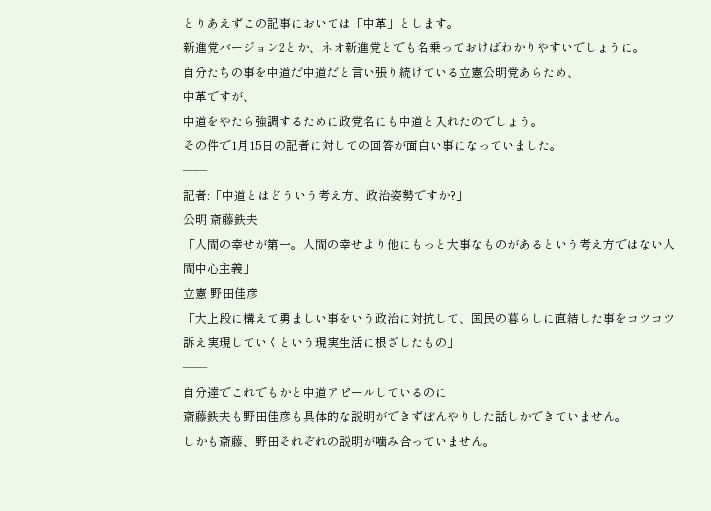とりあえずこの記事においては「中革」とします。
新進党バージョン2とか、ネオ新進党とでも名乗っておけばわかりやすいでしょうに。
自分たちの事を中道だ中道だと言い張り続けている立憲公明党あらため、
中革ですが、
中道をやたら強調するために政党名にも中道と入れたのでしょう。
その件で1月15日の記者に対しての回答が面白い事になっていました。
――
記者:「中道とはどういう考え方、政治姿勢ですか?」
公明 斎藤鉄夫
「人間の幸せが第一。人間の幸せより他にもっと大事なものがあるという考え方ではない人間中心主義」
立憲 野田佳彦
「大上段に構えて勇ましい事をいう政治に対抗して、国民の暮らしに直結した事をコツコツ訴え実現していくという現実生活に根ざしたもの」
――
自分達でこれでもかと中道アピールしているのに
斎藤鉄夫も野田佳彦も具体的な説明ができずぼんやりした話しかできていません。
しかも斎藤、野田それぞれの説明が噛み合っていません。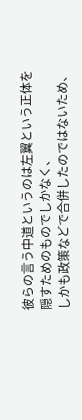彼らの言う中道というのは左翼という正体を隠すためのものでしかなく、
しかも政策などで合併したのではないため、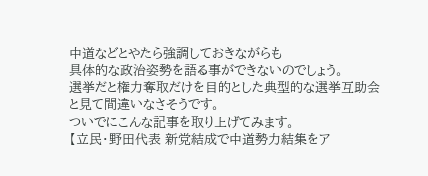中道などとやたら強調しておきながらも
具体的な政治姿勢を語る事ができないのでしょう。
選挙だと権力奪取だけを目的とした典型的な選挙互助会と見て間違いなさそうです。
ついでにこんな記事を取り上げてみます。
【立民・野田代表 新党結成で中道勢力結集をア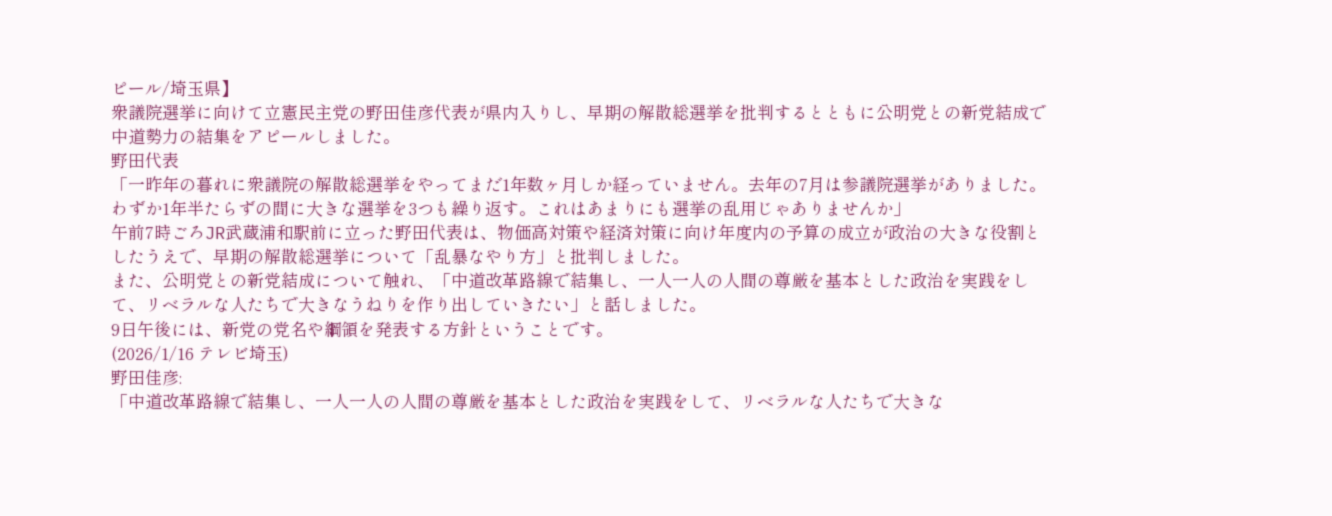ピール/埼玉県】
衆議院選挙に向けて立憲民主党の野田佳彦代表が県内入りし、早期の解散総選挙を批判するとともに公明党との新党結成で中道勢力の結集をアピールしました。
野田代表
「一昨年の暮れに衆議院の解散総選挙をやってまだ1年数ヶ月しか経っていません。去年の7月は参議院選挙がありました。わずか1年半たらずの間に大きな選挙を3つも繰り返す。これはあまりにも選挙の乱用じゃありませんか」
午前7時ごろJR武蔵浦和駅前に立った野田代表は、物価高対策や経済対策に向け年度内の予算の成立が政治の大きな役割としたうえで、早期の解散総選挙について「乱暴なやり方」と批判しました。
また、公明党との新党結成について触れ、「中道改革路線で結集し、一人一人の人間の尊厳を基本とした政治を実践をして、リベラルな人たちで大きなうねりを作り出していきたい」と話しました。
9日午後には、新党の党名や綱領を発表する方針ということです。
(2026/1/16 テレビ埼玉)
野田佳彦:
「中道改革路線で結集し、一人一人の人間の尊厳を基本とした政治を実践をして、リベラルな人たちで大きな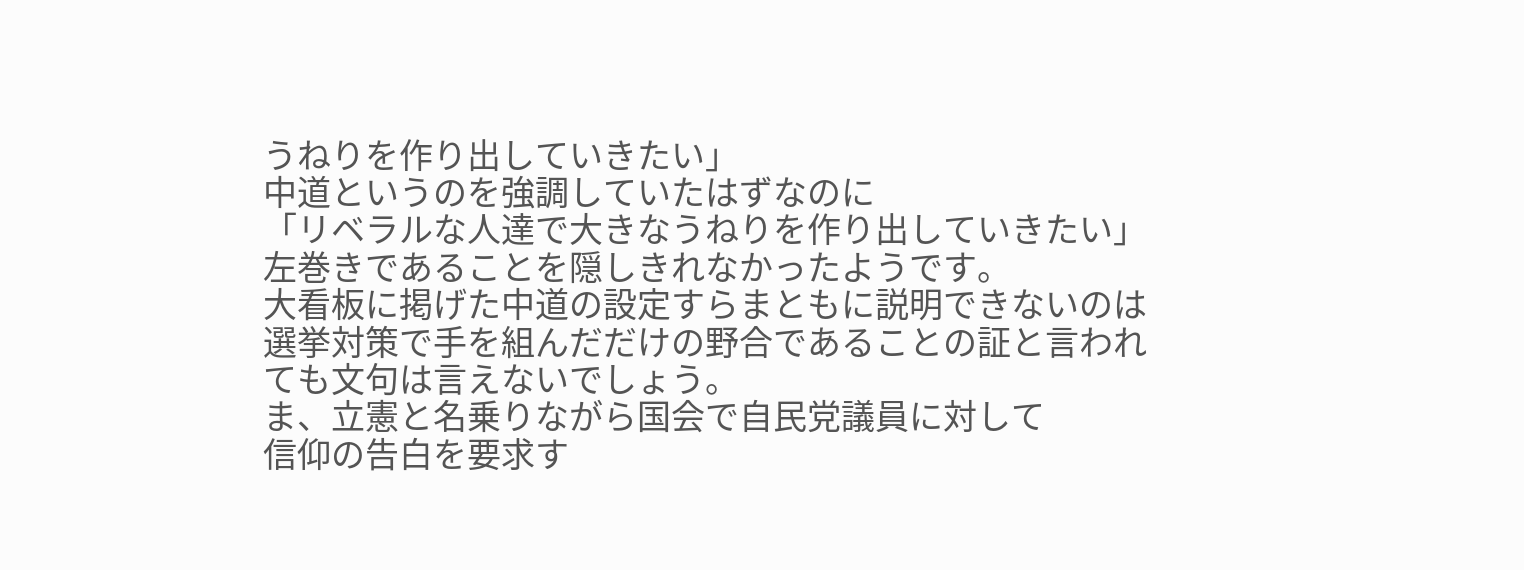うねりを作り出していきたい」
中道というのを強調していたはずなのに
「リベラルな人達で大きなうねりを作り出していきたい」
左巻きであることを隠しきれなかったようです。
大看板に掲げた中道の設定すらまともに説明できないのは
選挙対策で手を組んだだけの野合であることの証と言われても文句は言えないでしょう。
ま、立憲と名乗りながら国会で自民党議員に対して
信仰の告白を要求す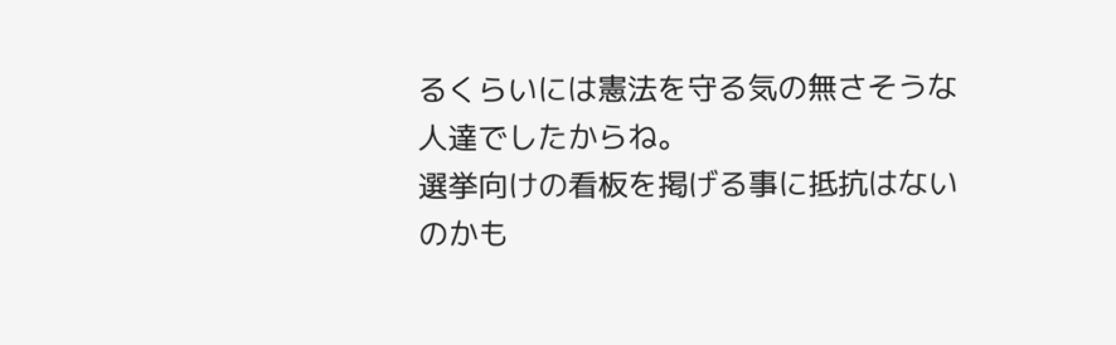るくらいには憲法を守る気の無さそうな人達でしたからね。
選挙向けの看板を掲げる事に抵抗はないのかも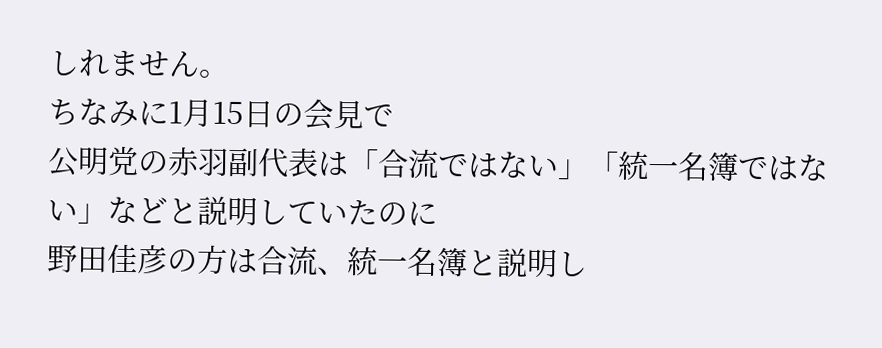しれません。
ちなみに1月15日の会見で
公明党の赤羽副代表は「合流ではない」「統一名簿ではない」などと説明していたのに
野田佳彦の方は合流、統一名簿と説明し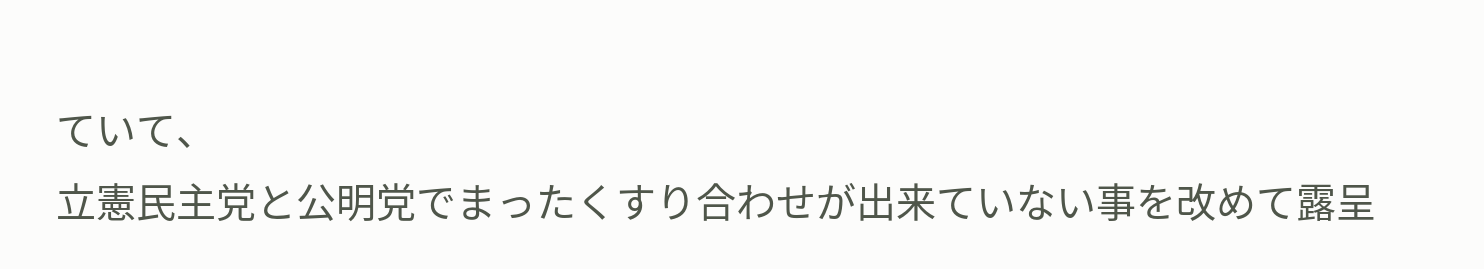ていて、
立憲民主党と公明党でまったくすり合わせが出来ていない事を改めて露呈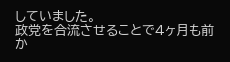していました。
政党を合流させることで4ヶ月も前か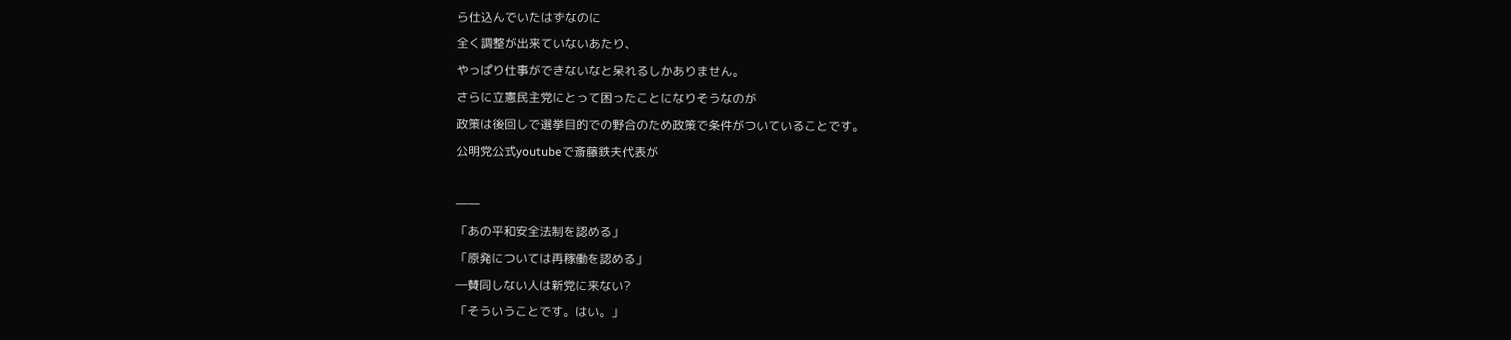ら仕込んでいたはずなのに
全く調整が出来ていないあたり、
やっぱり仕事ができないなと呆れるしかありません。
さらに立憲民主党にとって困ったことになりそうなのが
政策は後回しで選挙目的での野合のため政策で条件がついていることです。
公明党公式youtubeで斎藤鉄夫代表が

――
「あの平和安全法制を認める」
「原発については再稼働を認める」
―賛同しない人は新党に来ない?
「そういうことです。はい。」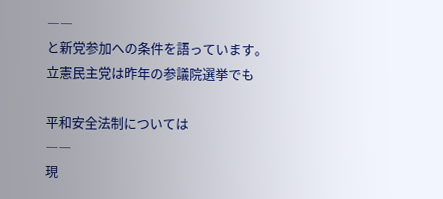――
と新党参加への条件を語っています。
立憲民主党は昨年の参議院選挙でも

平和安全法制については
――
現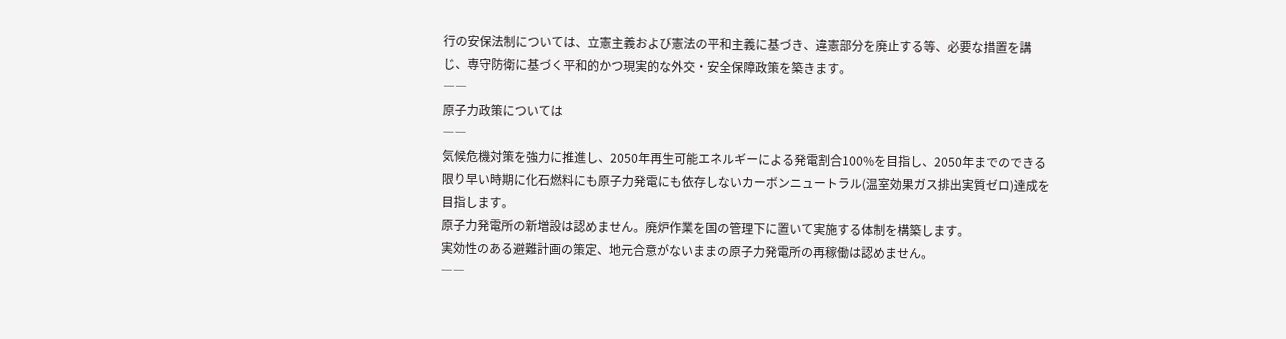行の安保法制については、立憲主義および憲法の平和主義に基づき、違憲部分を廃止する等、必要な措置を講じ、専守防衛に基づく平和的かつ現実的な外交・安全保障政策を築きます。
――
原子力政策については
――
気候危機対策を強力に推進し、2050年再生可能エネルギーによる発電割合100%を目指し、2050年までのできる限り早い時期に化石燃料にも原子力発電にも依存しないカーボンニュートラル(温室効果ガス排出実質ゼロ)達成を目指します。
原子力発電所の新増設は認めません。廃炉作業を国の管理下に置いて実施する体制を構築します。
実効性のある避難計画の策定、地元合意がないままの原子力発電所の再稼働は認めません。
――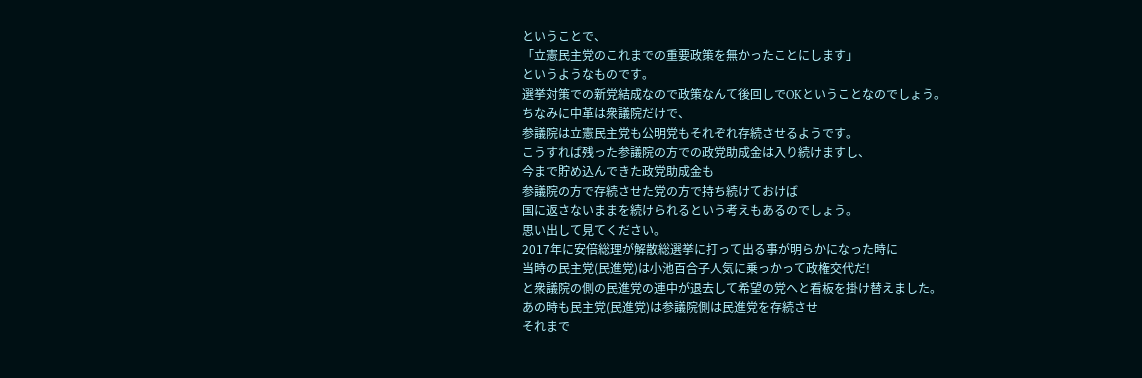ということで、
「立憲民主党のこれまでの重要政策を無かったことにします」
というようなものです。
選挙対策での新党結成なので政策なんて後回しでOKということなのでしょう。
ちなみに中革は衆議院だけで、
参議院は立憲民主党も公明党もそれぞれ存続させるようです。
こうすれば残った参議院の方での政党助成金は入り続けますし、
今まで貯め込んできた政党助成金も
参議院の方で存続させた党の方で持ち続けておけば
国に返さないままを続けられるという考えもあるのでしょう。
思い出して見てください。
2017年に安倍総理が解散総選挙に打って出る事が明らかになった時に
当時の民主党(民進党)は小池百合子人気に乗っかって政権交代だ!
と衆議院の側の民進党の連中が退去して希望の党へと看板を掛け替えました。
あの時も民主党(民進党)は参議院側は民進党を存続させ
それまで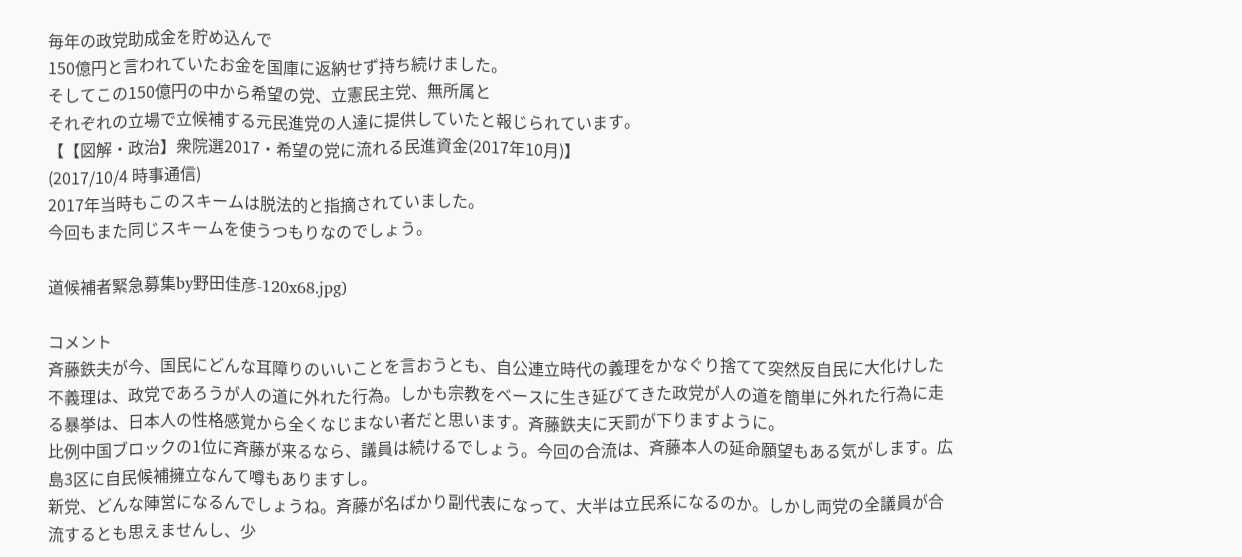毎年の政党助成金を貯め込んで
150億円と言われていたお金を国庫に返納せず持ち続けました。
そしてこの150億円の中から希望の党、立憲民主党、無所属と
それぞれの立場で立候補する元民進党の人達に提供していたと報じられています。
【【図解・政治】衆院選2017・希望の党に流れる民進資金(2017年10月)】
(2017/10/4 時事通信)
2017年当時もこのスキームは脱法的と指摘されていました。
今回もまた同じスキームを使うつもりなのでしょう。

道候補者緊急募集by野田佳彦-120x68.jpg)

コメント
斉藤鉄夫が今、国民にどんな耳障りのいいことを言おうとも、自公連立時代の義理をかなぐり捨てて突然反自民に大化けした不義理は、政党であろうが人の道に外れた行為。しかも宗教をベースに生き延びてきた政党が人の道を簡単に外れた行為に走る暴挙は、日本人の性格感覚から全くなじまない者だと思います。斉藤鉄夫に天罰が下りますように。
比例中国ブロックの1位に斉藤が来るなら、議員は続けるでしょう。今回の合流は、斉藤本人の延命願望もある気がします。広島3区に自民候補擁立なんて噂もありますし。
新党、どんな陣営になるんでしょうね。斉藤が名ばかり副代表になって、大半は立民系になるのか。しかし両党の全議員が合流するとも思えませんし、少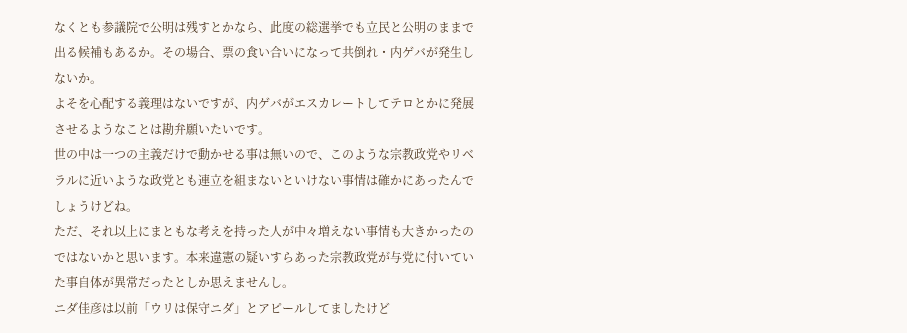なくとも参議院で公明は残すとかなら、此度の総選挙でも立民と公明のままで出る候補もあるか。その場合、票の食い合いになって共倒れ・内ゲバが発生しないか。
よそを心配する義理はないですが、内ゲバがエスカレートしてテロとかに発展させるようなことは勘弁願いたいです。
世の中は一つの主義だけで動かせる事は無いので、このような宗教政党やリベラルに近いような政党とも連立を組まないといけない事情は確かにあったんでしょうけどね。
ただ、それ以上にまともな考えを持った人が中々増えない事情も大きかったのではないかと思います。本来違憲の疑いすらあった宗教政党が与党に付いていた事自体が異常だったとしか思えませんし。
ニダ佳彦は以前「ウリは保守ニダ」とアピールしてましたけど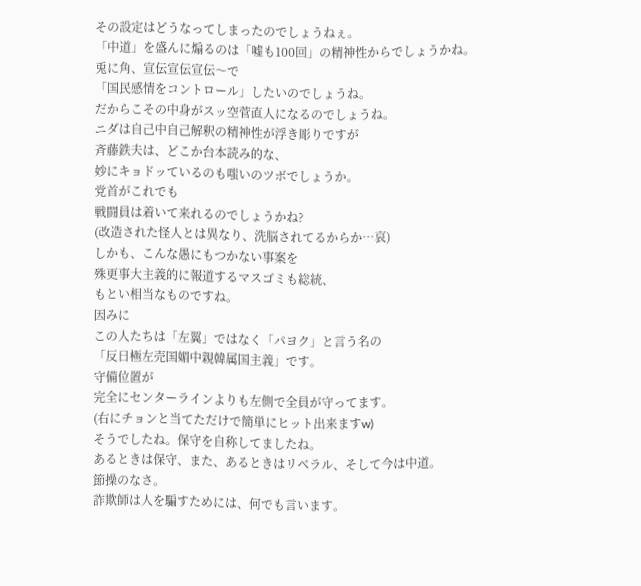その設定はどうなってしまったのでしょうねぇ。
「中道」を盛んに煽るのは「嘘も100回」の精神性からでしょうかね。
兎に角、宣伝宣伝宣伝〜で
「国民感情をコントロール」したいのでしょうね。
だからこその中身がスッ空菅直人になるのでしょうね。
ニダは自己中自己解釈の精神性が浮き彫りですが
斉藤鉄夫は、どこか台本読み的な、
妙にキョドッているのも嗤いのツボでしょうか。
党首がこれでも
戦闘員は着いて来れるのでしょうかね?
(改造された怪人とは異なり、洗脳されてるからか…哀)
しかも、こんな愚にもつかない事案を
殊更事大主義的に報道するマスゴミも総統、
もとい相当なものですね。
因みに
この人たちは「左翼」ではなく「パヨク」と言う名の
「反日極左売国媚中親韓属国主義」です。
守備位置が
完全にセンターラインよりも左側で全員が守ってます。
(右にチョンと当てただけで簡単にヒット出来ますw)
そうでしたね。保守を自称してましたね。
あるときは保守、また、あるときはリベラル、そして今は中道。
節操のなさ。
詐欺師は人を騙すためには、何でも言います。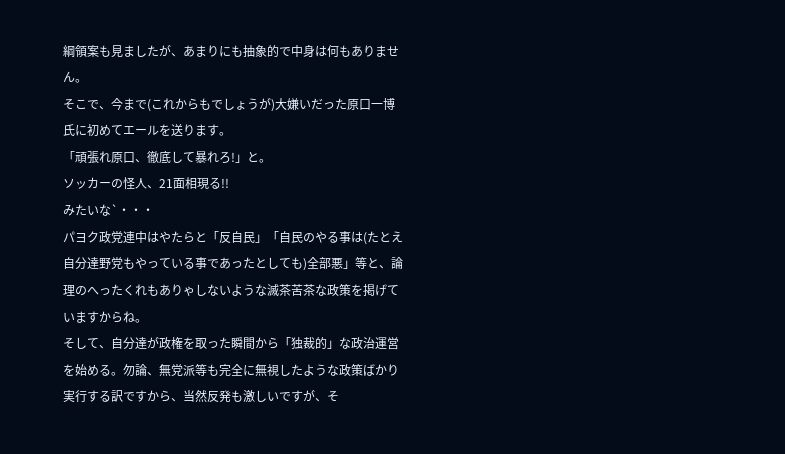綱領案も見ましたが、あまりにも抽象的で中身は何もありません。
そこで、今まで(これからもでしょうが)大嫌いだった原口一博氏に初めてエールを送ります。
「頑張れ原口、徹底して暴れろ!」と。
ソッカーの怪人、21面相現る!!
みたいな`・・・
パヨク政党連中はやたらと「反自民」「自民のやる事は(たとえ自分達野党もやっている事であったとしても)全部悪」等と、論理のへったくれもありゃしないような滅茶苦茶な政策を掲げていますからね。
そして、自分達が政権を取った瞬間から「独裁的」な政治運営を始める。勿論、無党派等も完全に無視したような政策ばかり実行する訳ですから、当然反発も激しいですが、そ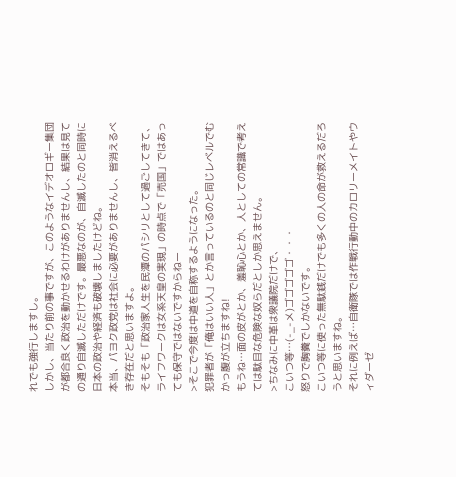れでも強行しますし。
しかし、当たり前の事ですが、このようなイデオロギー集団が都合良く政治を動かせるわけがありませんし、結果は見ての通り自滅しただけです。最悪なのが、自滅したのと同時に日本の政治や経済も破壊しましたけどね。
本当、パヨク政党は社会に必要がありませんし、皆消えるべき存在だと思いますよ。
そもそも「政治家人生を民潭のパシリとして過ごしてきて、ライフワークは女系天皇の実現」の時点で「売国」ではあっても保守ではないですからねー
>そこで今度は中道を自称するようになった。
犯罪者が「俺はいい人」とか言っているのと同じレベルでむかっ腹が立ちますね!
もうね…面の皮がとか、羞恥心とか、人としての常識で考えては駄目な危険な奴らだとしか思えません。
>ちなみに中革は衆議院だけで、
こいつ等…(-_-メ)ゴゴゴゴゴ・・・
怒りで胸糞でしかないです。
こいつ等に使った無駄銭だけでも多くの人の命が救えるだろうと思いますね。
それに例えば…自衛隊では作戦行動中のカロリーメイトやウィダーゼ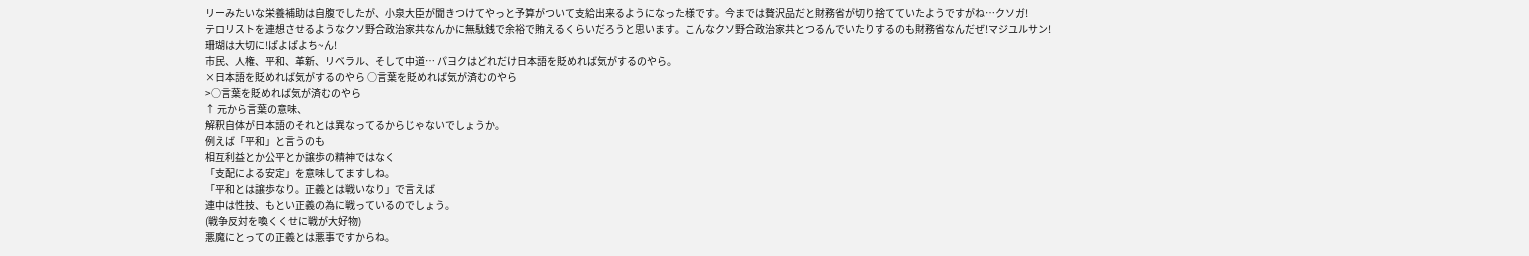リーみたいな栄養補助は自腹でしたが、小泉大臣が聞きつけてやっと予算がついて支給出来るようになった様です。今までは贅沢品だと財務省が切り捨てていたようですがね…クソガ!
テロリストを連想させるようなクソ野合政治家共なんかに無駄銭で余裕で賄えるくらいだろうと思います。こんなクソ野合政治家共とつるんでいたりするのも財務省なんだぜ!マジユルサン!
珊瑚は大切に!ぱよぱよち~ん!
市民、人権、平和、革新、リベラル、そして中道… パヨクはどれだけ日本語を貶めれば気がするのやら。
×日本語を貶めれば気がするのやら ○言葉を貶めれば気が済むのやら
>○言葉を貶めれば気が済むのやら
↑ 元から言葉の意味、
解釈自体が日本語のそれとは異なってるからじゃないでしょうか。
例えば「平和」と言うのも
相互利益とか公平とか譲歩の精神ではなく
「支配による安定」を意味してますしね。
「平和とは譲歩なり。正義とは戦いなり」で言えば
連中は性技、もとい正義の為に戦っているのでしょう。
(戦争反対を喚くくせに戦が大好物)
悪魔にとっての正義とは悪事ですからね。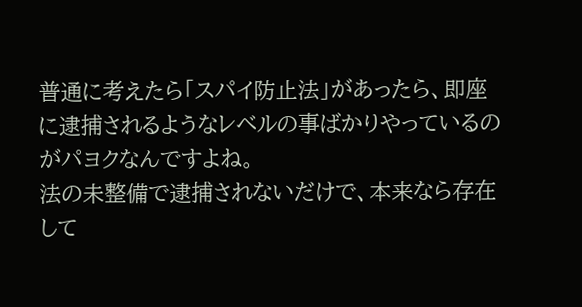普通に考えたら「スパイ防止法」があったら、即座に逮捕されるようなレベルの事ばかりやっているのがパヨクなんですよね。
法の未整備で逮捕されないだけで、本来なら存在して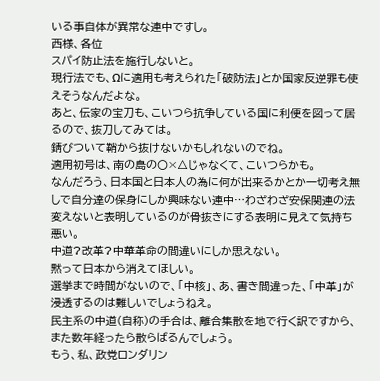いる事自体が異常な連中ですし。
西様、各位
スパイ防止法を施行しないと。
現行法でも、Ωに適用も考えられた「破防法」とか国家反逆罪も使えそうなんだよな。
あと、伝家の宝刀も、こいつら抗争している国に利便を図って居るので、抜刀してみては。
錆びついて鞘から抜けないかもしれないのでね。
適用初号は、南の島の〇×△じゃなくて、こいつらかも。
なんだろう、日本国と日本人の為に何が出来るかとか一切考え無しで自分達の保身にしか興味ない連中…わざわざ安保関連の法変えないと表明しているのが骨抜きにする表明に見えて気持ち悪い。
中道?改革?中華革命の間違いにしか思えない。
黙って日本から消えてほしい。
選挙まで時間がないので、「中核」、あ、書き間違った、「中革」が浸透するのは難しいでしょうねえ。
民主系の中道(自称)の手合は、離合集散を地で行く訳ですから、また数年経ったら散らばるんでしょう。
もう、私、政党ロンダリン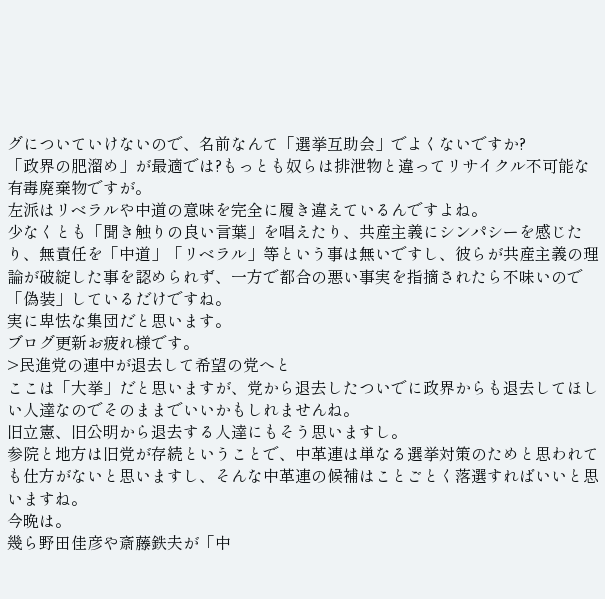グについていけないので、名前なんて「選挙互助会」でよくないですか?
「政界の肥溜め」が最適では?もっとも奴らは排泄物と違ってリサイクル不可能な有毒廃棄物ですが。
左派はリベラルや中道の意味を完全に履き違えているんですよね。
少なくとも「聞き触りの良い言葉」を唱えたり、共産主義にシンパシーを感じたり、無責任を「中道」「リベラル」等という事は無いですし、彼らが共産主義の理論が破綻した事を認められず、一方で都合の悪い事実を指摘されたら不味いので「偽装」しているだけですね。
実に卑怯な集団だと思います。
ブログ更新お疲れ様です。
>民進党の連中が退去して希望の党へと
ここは「大挙」だと思いますが、党から退去したついでに政界からも退去してほしい人達なのでそのままでいいかもしれませんね。
旧立憲、旧公明から退去する人達にもそう思いますし。
参院と地方は旧党が存続ということで、中革連は単なる選挙対策のためと思われても仕方がないと思いますし、そんな中革連の候補はことごとく落選すればいいと思いますね。
今晩は。
幾ら野田佳彦や斎藤鉄夫が「中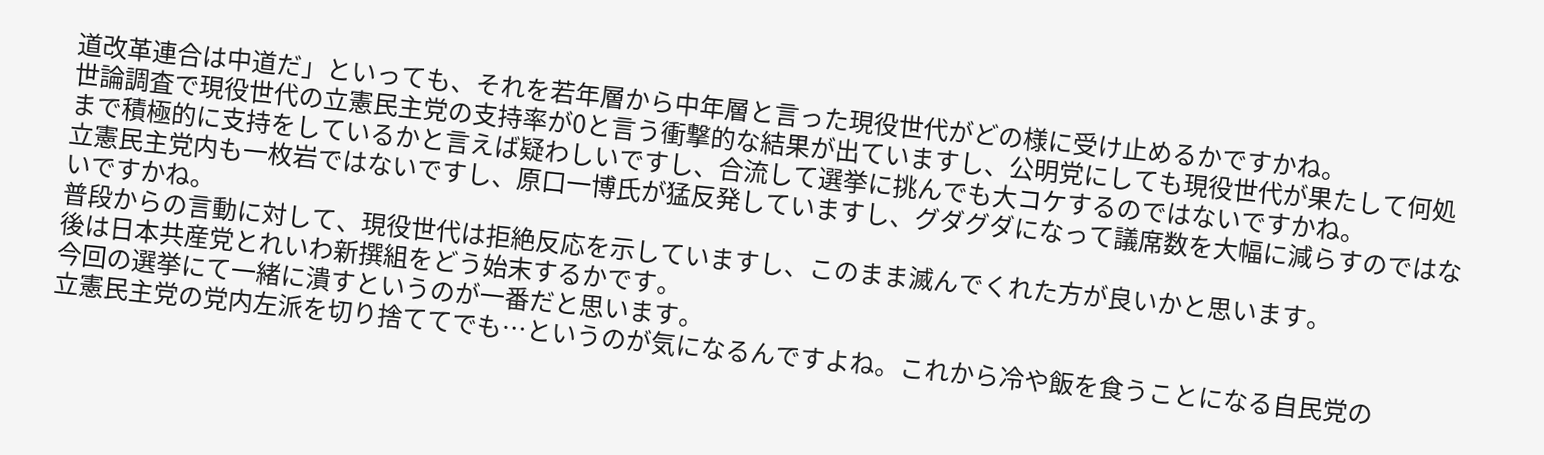道改革連合は中道だ」といっても、それを若年層から中年層と言った現役世代がどの様に受け止めるかですかね。
世論調査で現役世代の立憲民主党の支持率が0と言う衝撃的な結果が出ていますし、公明党にしても現役世代が果たして何処まで積極的に支持をしているかと言えば疑わしいですし、合流して選挙に挑んでも大コケするのではないですかね。
立憲民主党内も一枚岩ではないですし、原口一博氏が猛反発していますし、グダグダになって議席数を大幅に減らすのではないですかね。
普段からの言動に対して、現役世代は拒絶反応を示していますし、このまま滅んでくれた方が良いかと思います。
後は日本共産党とれいわ新撰組をどう始末するかです。
今回の選挙にて一緒に潰すというのが一番だと思います。
立憲民主党の党内左派を切り捨ててでも…というのが気になるんですよね。これから冷や飯を食うことになる自民党の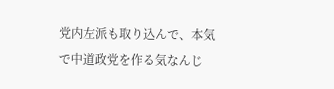党内左派も取り込んで、本気で中道政党を作る気なんじ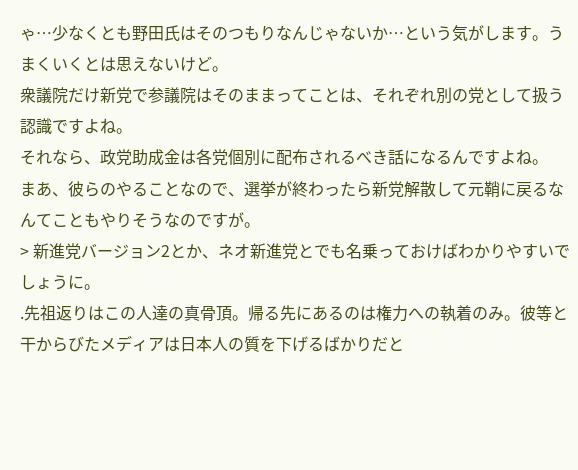ゃ…少なくとも野田氏はそのつもりなんじゃないか…という気がします。うまくいくとは思えないけど。
衆議院だけ新党で参議院はそのままってことは、それぞれ別の党として扱う認識ですよね。
それなら、政党助成金は各党個別に配布されるべき話になるんですよね。
まあ、彼らのやることなので、選挙が終わったら新党解散して元鞘に戻るなんてこともやりそうなのですが。
> 新進党バージョン2とか、ネオ新進党とでも名乗っておけばわかりやすいでしょうに。
.先祖返りはこの人達の真骨頂。帰る先にあるのは権力への執着のみ。彼等と干からびたメディアは日本人の質を下げるばかりだと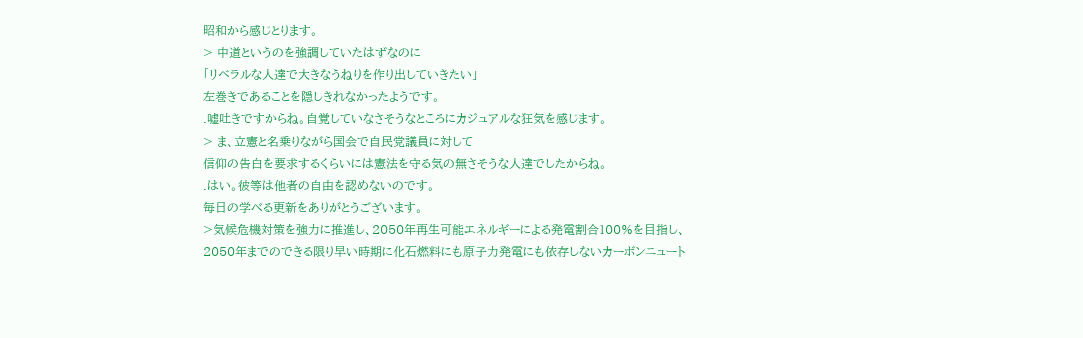昭和から感じとります。
> 中道というのを強調していたはずなのに
「リベラルな人達で大きなうねりを作り出していきたい」
左巻きであることを隠しきれなかったようです。
.嘘吐きですからね。自覚していなさそうなところにカジュアルな狂気を感じます。
> ま、立憲と名乗りながら国会で自民党議員に対して
信仰の告白を要求するくらいには憲法を守る気の無さそうな人達でしたからね。
.はい。彼等は他者の自由を認めないのです。
毎日の学べる更新をありがとうございます。
>気候危機対策を強力に推進し、2050年再生可能エネルギーによる発電割合100%を目指し、2050年までのできる限り早い時期に化石燃料にも原子力発電にも依存しないカーボンニュート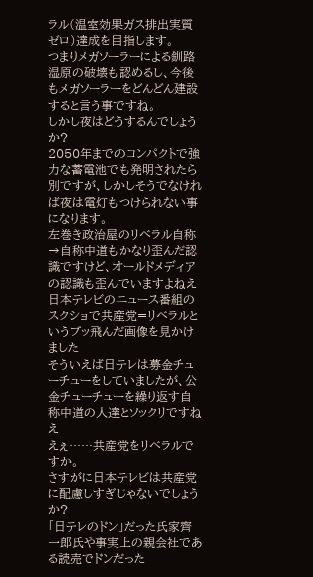ラル(温室効果ガス排出実質ゼロ)達成を目指します。
つまりメガソーラーによる釧路湿原の破壊も認めるし、今後もメガソーラーをどんどん建設すると言う事ですね。
しかし夜はどうするんでしょうか?
2050年までのコンパクトで強力な蓄電池でも発明されたら別ですが、しかしそうでなければ夜は電灯もつけられない事になります。
左巻き政治屋のリベラル自称→自称中道もかなり歪んだ認識ですけど、オールドメディアの認識も歪んでいますよねえ
日本テレビのニュース番組のスクショで共産党=リベラルというブッ飛んだ画像を見かけました
そういえば日テレは募金チューチューをしていましたが、公金チューチューを繰り返す自称中道の人達とソックリですねえ
えぇ……共産党をリベラルですか。
さすがに日本テレビは共産党に配慮しすぎじゃないでしょうか?
「日テレのドン」だった氏家齊一郎氏や事実上の親会社である読売でドンだった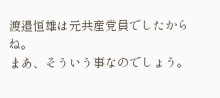渡邉恒雄は元共産党員でしたからね。
まあ、そういう事なのでしょう。